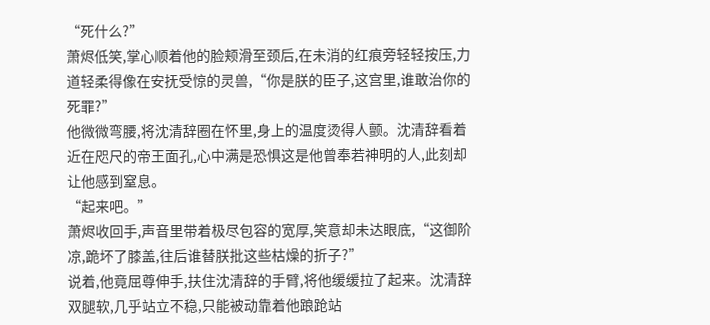“死什么?”
萧烬低笑,掌心顺着他的脸颊滑至颈后,在未消的红痕旁轻轻按压,力道轻柔得像在安抚受惊的灵兽,“你是朕的臣子,这宫里,谁敢治你的死罪?”
他微微弯腰,将沈清辞圈在怀里,身上的温度烫得人颤。沈清辞看着近在咫尺的帝王面孔,心中满是恐惧这是他曾奉若神明的人,此刻却让他感到窒息。
“起来吧。”
萧烬收回手,声音里带着极尽包容的宽厚,笑意却未达眼底,“这御阶凉,跪坏了膝盖,往后谁替朕批这些枯燥的折子?”
说着,他竟屈尊伸手,扶住沈清辞的手臂,将他缓缓拉了起来。沈清辞双腿软,几乎站立不稳,只能被动靠着他踉跄站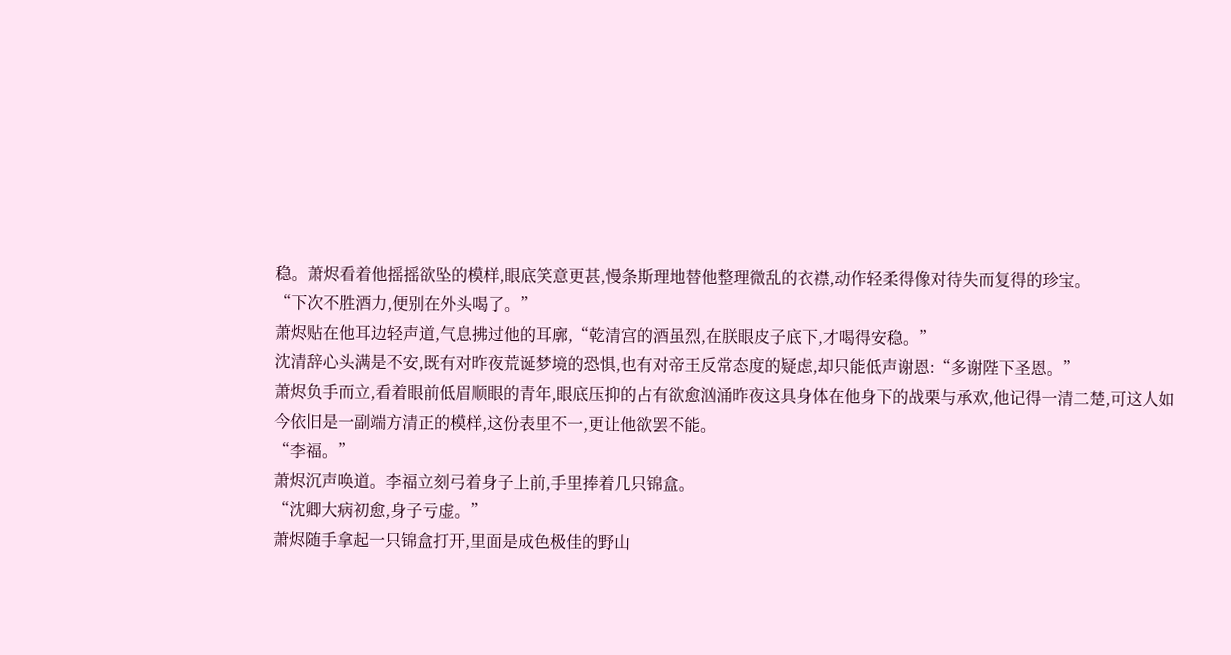稳。萧烬看着他摇摇欲坠的模样,眼底笑意更甚,慢条斯理地替他整理微乱的衣襟,动作轻柔得像对待失而复得的珍宝。
“下次不胜酒力,便别在外头喝了。”
萧烬贴在他耳边轻声道,气息拂过他的耳廓,“乾清宫的酒虽烈,在朕眼皮子底下,才喝得安稳。”
沈清辞心头满是不安,既有对昨夜荒诞梦境的恐惧,也有对帝王反常态度的疑虑,却只能低声谢恩:“多谢陛下圣恩。”
萧烬负手而立,看着眼前低眉顺眼的青年,眼底压抑的占有欲愈汹涌昨夜这具身体在他身下的战栗与承欢,他记得一清二楚,可这人如今依旧是一副端方清正的模样,这份表里不一,更让他欲罢不能。
“李福。”
萧烬沉声唤道。李福立刻弓着身子上前,手里捧着几只锦盒。
“沈卿大病初愈,身子亏虚。”
萧烬随手拿起一只锦盒打开,里面是成色极佳的野山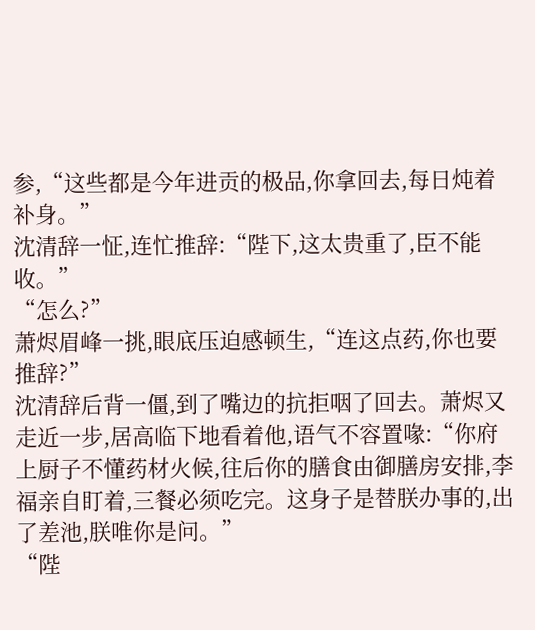参,“这些都是今年进贡的极品,你拿回去,每日炖着补身。”
沈清辞一怔,连忙推辞:“陛下,这太贵重了,臣不能收。”
“怎么?”
萧烬眉峰一挑,眼底压迫感顿生,“连这点药,你也要推辞?”
沈清辞后背一僵,到了嘴边的抗拒咽了回去。萧烬又走近一步,居高临下地看着他,语气不容置喙:“你府上厨子不懂药材火候,往后你的膳食由御膳房安排,李福亲自盯着,三餐必须吃完。这身子是替朕办事的,出了差池,朕唯你是问。”
“陛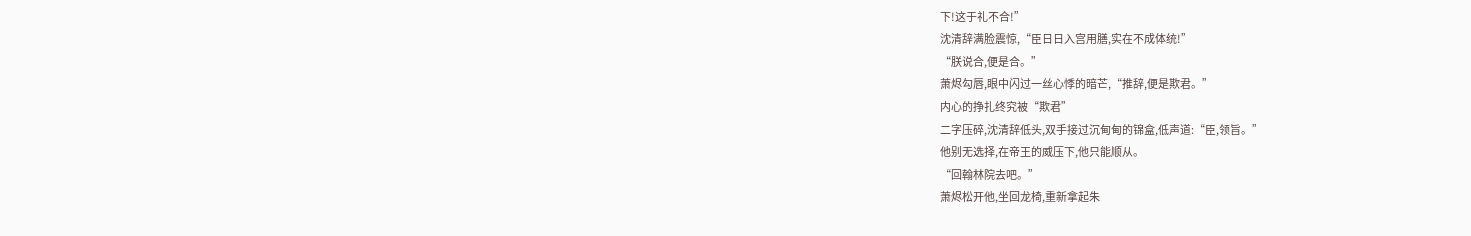下!这于礼不合!”
沈清辞满脸震惊,“臣日日入宫用膳,实在不成体统!”
“朕说合,便是合。”
萧烬勾唇,眼中闪过一丝心悸的暗芒,“推辞,便是欺君。”
内心的挣扎终究被“欺君”
二字压碎,沈清辞低头,双手接过沉甸甸的锦盒,低声道:“臣,领旨。”
他别无选择,在帝王的威压下,他只能顺从。
“回翰林院去吧。”
萧烬松开他,坐回龙椅,重新拿起朱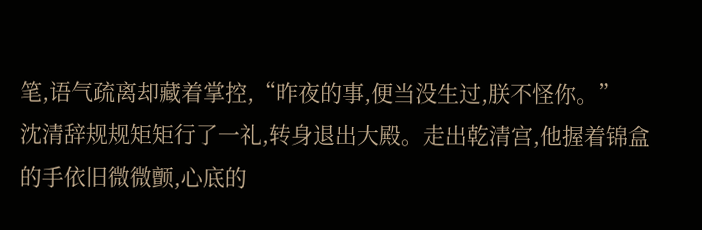笔,语气疏离却藏着掌控,“昨夜的事,便当没生过,朕不怪你。”
沈清辞规规矩矩行了一礼,转身退出大殿。走出乾清宫,他握着锦盒的手依旧微微颤,心底的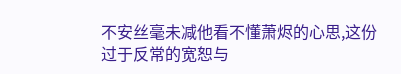不安丝毫未减他看不懂萧烬的心思,这份过于反常的宽恕与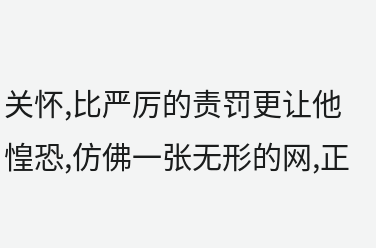关怀,比严厉的责罚更让他惶恐,仿佛一张无形的网,正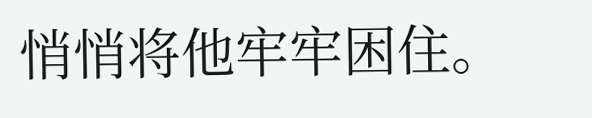悄悄将他牢牢困住。